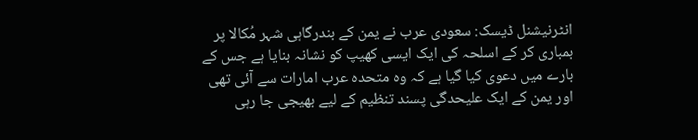انٹرنیشنل ڈیسک: سعودی عرب نے یمن کے بندرگاہی شہر مُکالا پر بمباری کر کے اسلحہ کی ایک ایسی کھیپ کو نشانہ بنایا ہے جس کے بارے میں دعوی کیا گیا ہے کہ وہ متحدہ عرب امارات سے آئی تھی اور یمن کے ایک علیحدگی پسند تنظیم کے لیے بھیجی جا رہی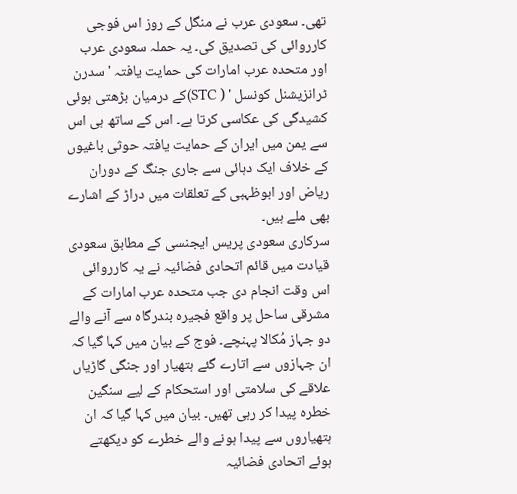تھی۔ سعودی عرب نے منگل کے روز اس فوجی کارروائی کی تصدیق کی۔ یہ حملہ سعودی عرب اور متحدہ عرب امارات کی حمایت یافتہ ' سدرن ٹرانزیشنل کونسل ' ( STC)کے درمیان بڑھتی ہوئی کشیدگی کی عکاسی کرتا ہے۔ اس کے ساتھ ہی اس سے یمن میں ایران کے حمایت یافتہ حوثی باغیوں کے خلاف ایک دہائی سے جاری جنگ کے دوران ریاض اور ابوظہبی کے تعلقات میں دراڑ کے اشارے بھی ملے ہیں۔
سرکاری سعودی پریس ایجنسی کے مطابق سعودی قیادت میں قائم اتحادی فضائیہ نے یہ کارروائی اس وقت انجام دی جب متحدہ عرب امارات کے مشرقی ساحل پر واقع فجیرہ بندرگاہ سے آنے والے دو جہاز مُکالا پہنچے۔ فوج کے بیان میں کہا گیا کہ ان جہازوں سے اتارے گئے ہتھیار اور جنگی گاڑیاں علاقے کی سلامتی اور استحکام کے لیے سنگین خطرہ پیدا کر رہی تھیں۔ بیان میں کہا گیا کہ ان ہتھیاروں سے پیدا ہونے والے خطرے کو دیکھتے ہوئے اتحادی فضائیہ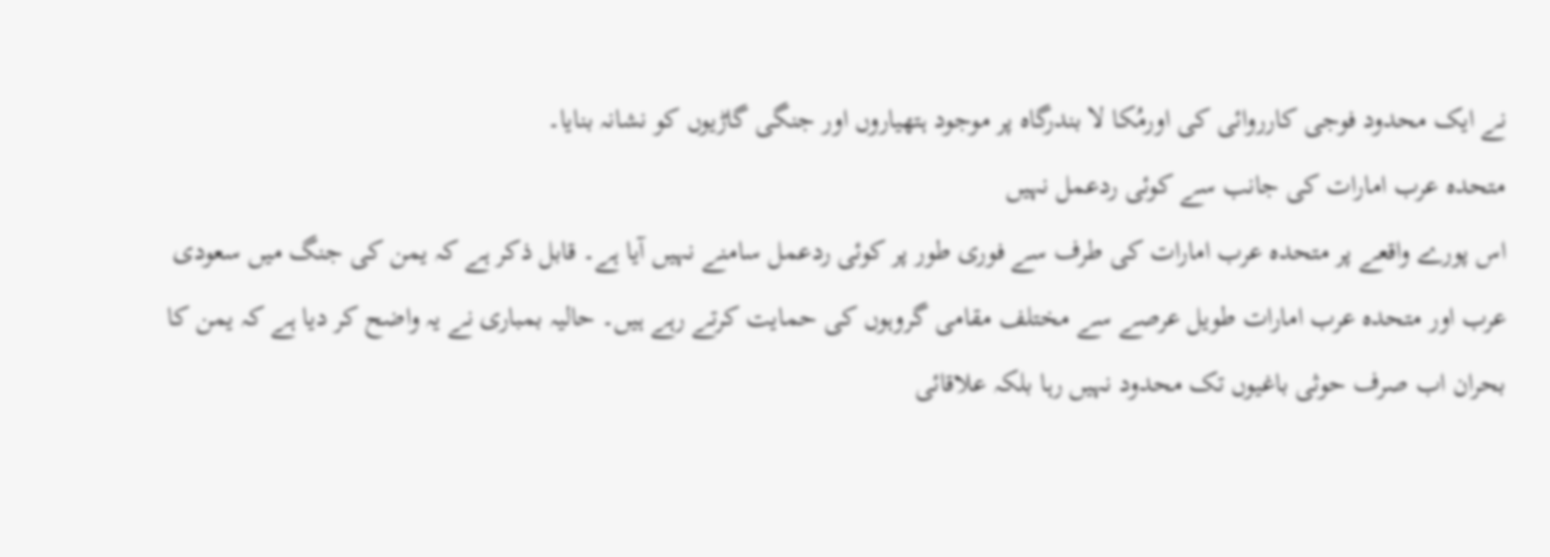نے ایک محدود فوجی کارروائی کی اورمُکا لا بندرگاہ پر موجود ہتھیاروں اور جنگی گاڑیوں کو نشانہ بنایا۔
متحدہ عرب امارات کی جانب سے کوئی ردعمل نہیں
اس پورے واقعے پر متحدہ عرب امارات کی طرف سے فوری طور پر کوئی ردعمل سامنے نہیں آیا ہے۔ قابل ذکر ہے کہ یمن کی جنگ میں سعودی عرب اور متحدہ عرب امارات طویل عرصے سے مختلف مقامی گروہوں کی حمایت کرتے رہے ہیں۔ حالیہ بمباری نے یہ واضح کر دیا ہے کہ یمن کا بحران اب صرف حوثی باغیوں تک محدود نہیں رہا بلکہ علاقائی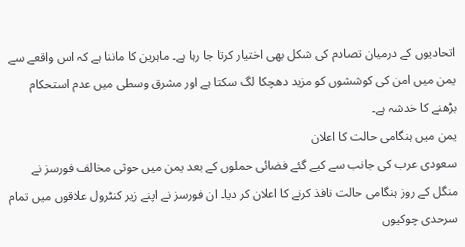اتحادیوں کے درمیان تصادم کی شکل بھی اختیار کرتا جا رہا ہے۔ ماہرین کا ماننا ہے کہ اس واقعے سے یمن میں امن کی کوششوں کو مزید دھچکا لگ سکتا ہے اور مشرق وسطی میں عدم استحکام بڑھنے کا خدشہ ہے۔
یمن میں ہنگامی حالت کا اعلان
سعودی عرب کی جانب سے کیے گئے فضائی حملوں کے بعد یمن میں حوثی مخالف فورسز نے منگل کے روز ہنگامی حالت نافذ کرنے کا اعلان کر دیا۔ ان فورسز نے اپنے زیر کنٹرول علاقوں میں تمام سرحدی چوکیوں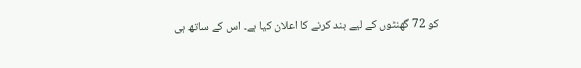کو 72 گھنٹوں کے لیے بند کرنے کا اعلان کیا ہے۔ اس کے ساتھ ہی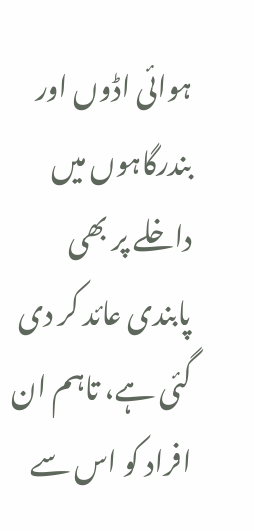ہوائی اڈوں اور بندرگاہوں میں داخلے پر بھی پابندی عائد کر دی گئی ہے، تاہم ان افراد کو اس سے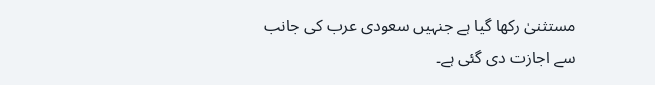مستثنیٰ رکھا گیا ہے جنہیں سعودی عرب کی جانب سے اجازت دی گئی ہے۔